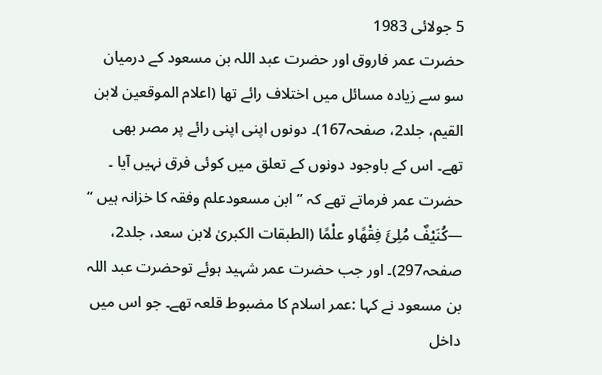5 جولائی 1983
حضرت عمر فاروق اور حضرت عبد اللہ بن مسعود کے درمیان سو سے زیادہ مسائل میں اختلاف رائے تھا (اعلام الموقعین لابن القیم، جلد2، صفحہ167)۔ دونوں اپنی اپنی رائے پر مصر بھی تھے۔ اس کے باوجود دونوں کے تعلق میں کوئی فرق نہیں آیا ۔ حضرت عمر فرماتے تھے کہ ’’ابن مسعودعلم وفقہ کا خزانہ ہیں ‘‘ —كُنَيْفٌ مُلِئَ فِقْهًاو علْمًا (الطبقات الکبریٰ لابن سعد، جلد2، صفحہ297)۔ اور جب حضرت عمر شہید ہوئے توحضرت عبد اللہ بن مسعود نے کہا :عمر اسلام کا مضبوط قلعہ تھے۔ جو اس میں داخل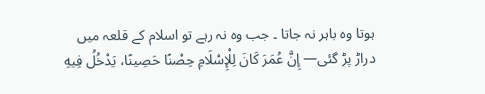ہوتا وہ باہر نہ جاتا ۔ جب وہ نہ رہے تو اسلام کے قلعہ میں دراڑ پڑ گئی— إِنَّ عُمَرَ كَانَ لِلْإِسْلَامِ حِصْنًا حَصِينًا، يَدْخُلُ فِيهِ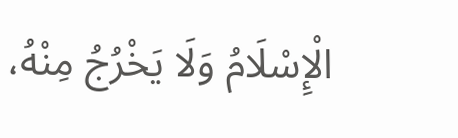الْإِسْلَامُ وَلَا يَخْرُجُ مِنْهُ،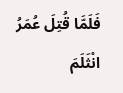فَلَمَّا قُتِلَ عُمَرُ انْثَلَمَ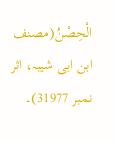الْحِصْنُ(مصنف ابن ابی شیبہ، اثر نمبر 31977)۔